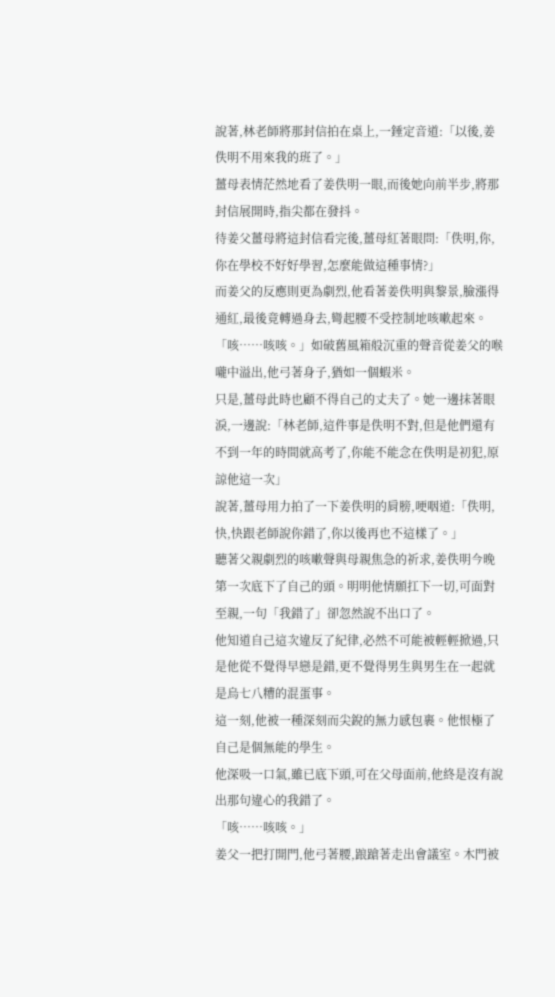說著,林老師將那封信拍在桌上,一錘定音道:「以後,姜佚明不用來我的班了。」
薑母表情茫然地看了姜佚明一眼,而後她向前半步,將那封信展開時,指尖都在發抖。
待姜父薑母將這封信看完後,薑母紅著眼問:「佚明,你,你在學校不好好學習,怎麼能做這種事情?」
而姜父的反應則更為劇烈,他看著姜佚明與黎景,臉漲得通紅,最後竟轉過身去,彎起腰不受控制地咳嗽起來。
「咳……咳咳。」如破舊風箱般沉重的聲音從姜父的喉嚨中溢出,他弓著身子,猶如一個蝦米。
只是,薑母此時也顧不得自己的丈夫了。她一邊抹著眼淚,一邊說:「林老師,這件事是佚明不對,但是他們還有不到一年的時間就高考了,你能不能念在佚明是初犯,原諒他這一次」
說著,薑母用力拍了一下姜佚明的肩膀,哽咽道:「佚明,快,快跟老師說你錯了,你以後再也不這樣了。」
聽著父親劇烈的咳嗽聲與母親焦急的祈求,姜佚明今晚第一次底下了自己的頭。明明他情願扛下一切,可面對至親,一句「我錯了」卻忽然說不出口了。
他知道自己這次違反了紀律,必然不可能被輕輕掀過,只是他從不覺得早戀是錯,更不覺得男生與男生在一起就是烏七八糟的混蛋事。
這一刻,他被一種深刻而尖銳的無力感包裹。他恨極了自己是個無能的學生。
他深吸一口氣,雖已底下頭,可在父母面前,他終是沒有說出那句違心的我錯了。
「咳……咳咳。」
姜父一把打開門,他弓著腰,踉蹌著走出會議室。木門被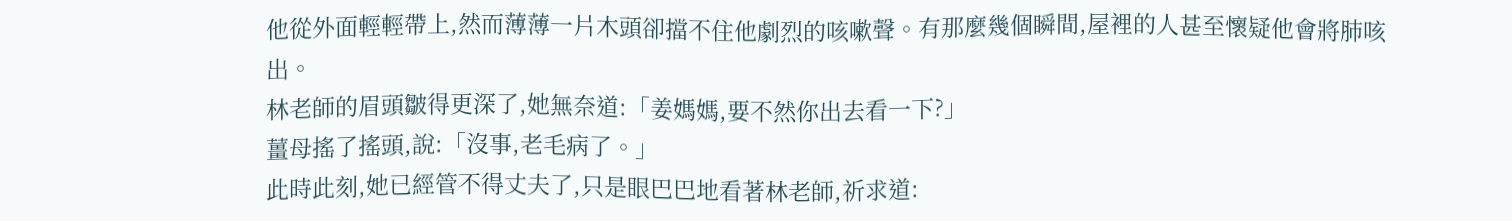他從外面輕輕帶上,然而薄薄一片木頭卻擋不住他劇烈的咳嗽聲。有那麼幾個瞬間,屋裡的人甚至懷疑他會將肺咳出。
林老師的眉頭皺得更深了,她無奈道:「姜媽媽,要不然你出去看一下?」
薑母搖了搖頭,說:「沒事,老毛病了。」
此時此刻,她已經管不得丈夫了,只是眼巴巴地看著林老師,祈求道: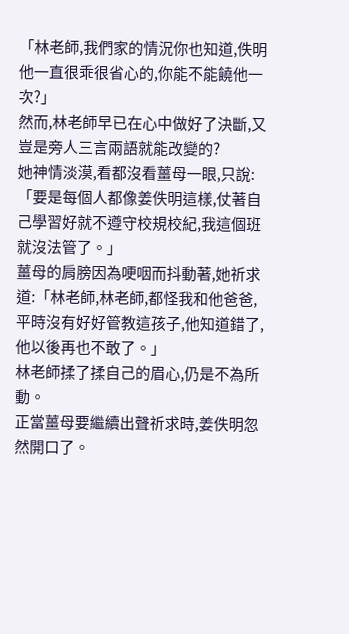「林老師,我們家的情況你也知道,佚明他一直很乖很省心的,你能不能饒他一次?」
然而,林老師早已在心中做好了決斷,又豈是旁人三言兩語就能改變的?
她神情淡漠,看都沒看薑母一眼,只說:「要是每個人都像姜佚明這樣,仗著自己學習好就不遵守校規校紀,我這個班就沒法管了。」
薑母的肩膀因為哽咽而抖動著,她祈求道:「林老師,林老師,都怪我和他爸爸,平時沒有好好管教這孩子,他知道錯了,他以後再也不敢了。」
林老師揉了揉自己的眉心,仍是不為所動。
正當薑母要繼續出聲祈求時,姜佚明忽然開口了。